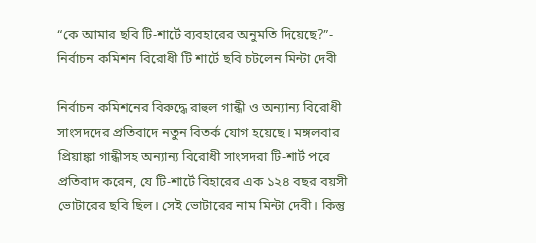“কে আমার ছবি টি-শার্টে ব্যবহারের অনুমতি দিয়েছে?”- নির্বাচন কমিশন বিরোধী টি শার্টে ছবি চটলেন মিন্টা দেবী

নির্বাচন কমিশনের বিরুদ্ধে রাহুল গান্ধী ও অন্যান্য বিরোধী সাংসদদের প্রতিবাদে নতুন বিতর্ক যোগ হয়েছে। মঙ্গলবার প্রিয়াঙ্কা গান্ধীসহ অন্যান্য বিরোধী সাংসদরা টি-শার্ট পরে প্রতিবাদ করেন, যে টি-শার্টে বিহারের এক ১২৪ বছর বয়সী ভোটারের ছবি ছিল। সেই ভোটারের নাম মিন্টা দেবী। কিন্তু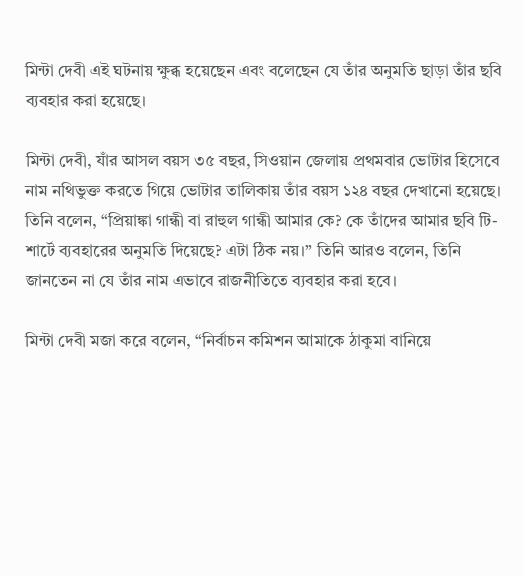মিন্টা দেবী এই ঘটনায় ক্ষুব্ধ হয়েছেন এবং বলেছেন যে তাঁর অনুমতি ছাড়া তাঁর ছবি ব্যবহার করা হয়েছে।

মিন্টা দেবী, যাঁর আসল বয়স ৩৫ বছর, সিওয়ান জেলায় প্রথমবার ভোটার হিসেবে নাম নথিভুক্ত করতে গিয়ে ভোটার তালিকায় তাঁর বয়স ১২৪ বছর দেখানো হয়েছে। তিনি বলেন, “প্রিয়াঙ্কা গান্ধী বা রাহুল গান্ধী আমার কে? কে তাঁদের আমার ছবি টি-শার্টে ব্যবহারের অনুমতি দিয়েছে? এটা ঠিক নয়।” তিনি আরও বলেন, তিনি জানতেন না যে তাঁর নাম এভাবে রাজনীতিতে ব্যবহার করা হবে।

মিন্টা দেবী মজা করে বলেন, “নির্বাচন কমিশন আমাকে ঠাকুমা বানিয়ে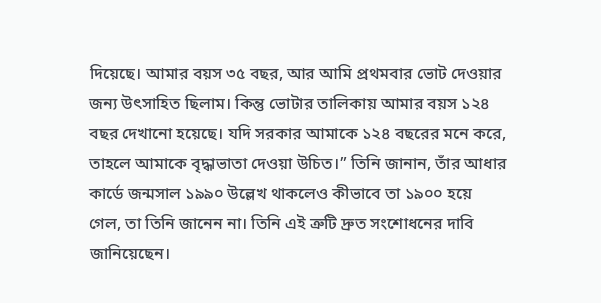দিয়েছে। আমার বয়স ৩৫ বছর, আর আমি প্রথমবার ভোট দেওয়ার জন্য উৎসাহিত ছিলাম। কিন্তু ভোটার তালিকায় আমার বয়স ১২৪ বছর দেখানো হয়েছে। যদি সরকার আমাকে ১২৪ বছরের মনে করে, তাহলে আমাকে বৃদ্ধাভাতা দেওয়া উচিত।” তিনি জানান, তাঁর আধার কার্ডে জন্মসাল ১৯৯০ উল্লেখ থাকলেও কীভাবে তা ১৯০০ হয়ে গেল, তা তিনি জানেন না। তিনি এই ত্রুটি দ্রুত সংশোধনের দাবি জানিয়েছেন।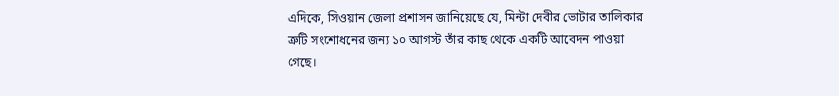এদিকে, সিওয়ান জেলা প্রশাসন জানিয়েছে যে, মিন্টা দেবীর ভোটার তালিকার ত্রুটি সংশোধনের জন্য ১০ আগস্ট তাঁর কাছ থেকে একটি আবেদন পাওয়া গেছে।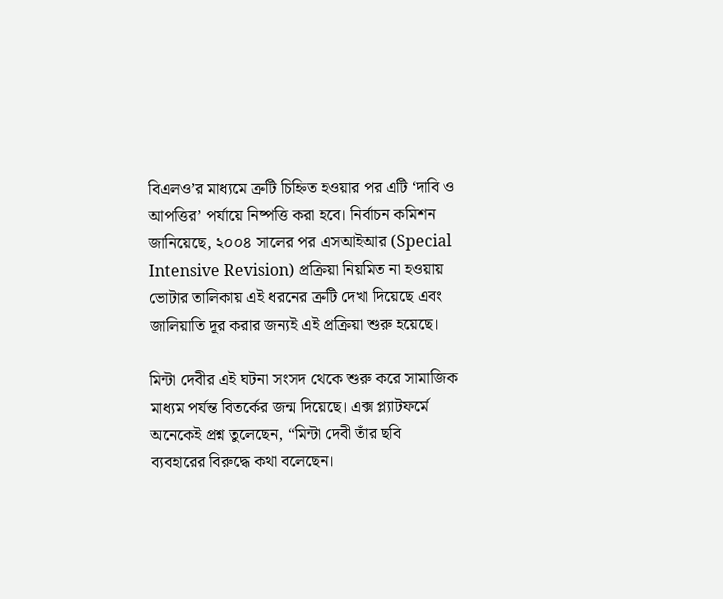বিএলও’র মাধ্যমে ত্রুটি চিহ্নিত হওয়ার পর এটি ‘দাবি ও আপত্তির’ পর্যায়ে নিষ্পত্তি করা হবে। নির্বাচন কমিশন জানিয়েছে, ২০০৪ সালের পর এসআইআর (Special Intensive Revision) প্রক্রিয়া নিয়মিত না হওয়ায় ভোটার তালিকায় এই ধরনের ত্রুটি দেখা দিয়েছে এবং জালিয়াতি দূর করার জন্যই এই প্রক্রিয়া শুরু হয়েছে।

মিন্টা দেবীর এই ঘটনা সংসদ থেকে শুরু করে সামাজিক মাধ্যম পর্যন্ত বিতর্কের জন্ম দিয়েছে। এক্স প্ল্যাটফর্মে অনেকেই প্রশ্ন তুলেছেন, “মিন্টা দেবী তাঁর ছবি ব্যবহারের বিরুদ্ধে কথা বলেছেন।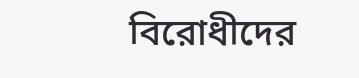বিরোধীদের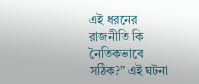এই ধরনের রাজনীতি কি নৈতিকভাবে সঠিক?” এই ঘটনা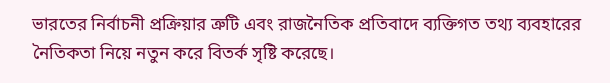ভারতের নির্বাচনী প্রক্রিয়ার ত্রুটি এবং রাজনৈতিক প্রতিবাদে ব্যক্তিগত তথ্য ব্যবহারের নৈতিকতা নিয়ে নতুন করে বিতর্ক সৃষ্টি করেছে।